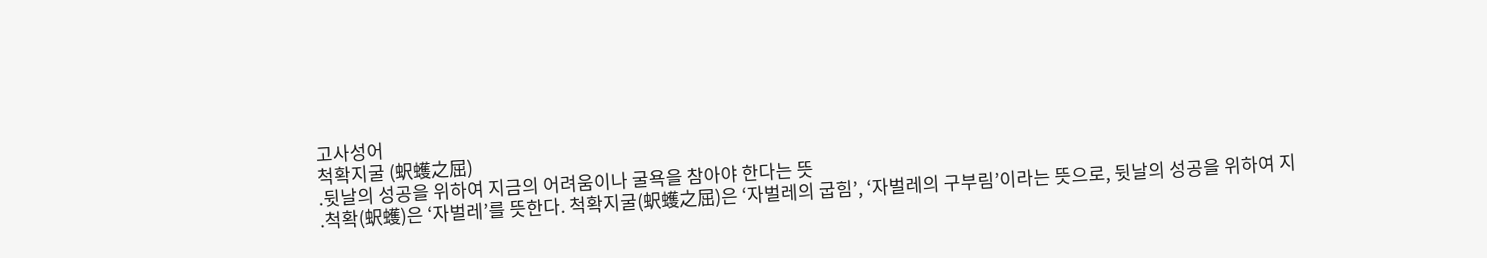고사성어
척확지굴 (蚇蠖之屈)
.뒷날의 성공을 위하여 지금의 어려움이나 굴욕을 참아야 한다는 뜻
.척확(蚇蠖)은 ‘자벌레’를 뜻한다. 척확지굴(蚇蠖之屈)은 ‘자벌레의 굽힘’, ‘자벌레의 구부림’이라는 뜻으로, 뒷날의 성공을 위하여 지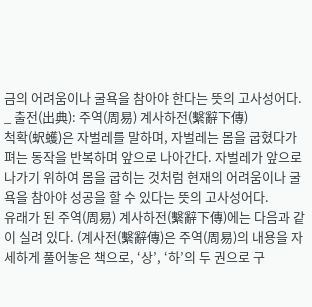금의 어려움이나 굴욕을 참아야 한다는 뜻의 고사성어다. _ 출전(出典): 주역(周易) 계사하전(繫辭下傳)
척확(蚇蠖)은 자벌레를 말하며, 자벌레는 몸을 굽혔다가 펴는 동작을 반복하며 앞으로 나아간다. 자벌레가 앞으로 나가기 위하여 몸을 굽히는 것처럼 현재의 어려움이나 굴욕을 참아야 성공을 할 수 있다는 뜻의 고사성어다.
유래가 된 주역(周易) 계사하전(繫辭下傳)에는 다음과 같이 실려 있다. (계사전(繫辭傳)은 주역(周易)의 내용을 자세하게 풀어놓은 책으로, ‘상’, ‘하’의 두 권으로 구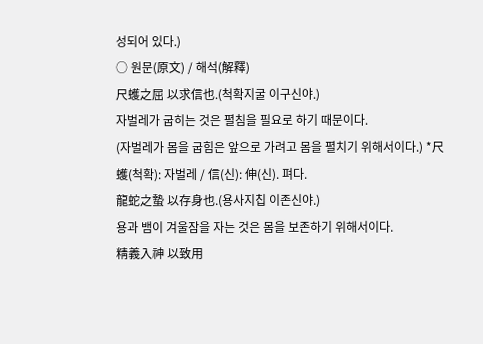성되어 있다.)
○ 원문(原文) / 해석(解釋)
尺蠖之屈 以求信也.(척확지굴 이구신야.)
자벌레가 굽히는 것은 펼침을 필요로 하기 때문이다.
(자벌레가 몸을 굽힘은 앞으로 가려고 몸을 펼치기 위해서이다.) *尺蠖(척확): 자벌레 / 信(신): 伸(신). 펴다.
龍蛇之蟄 以存身也.(용사지칩 이존신야.)
용과 뱀이 겨울잠을 자는 것은 몸을 보존하기 위해서이다.
精義入神 以致用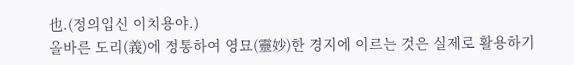也.(정의입신 이치용야.)
올바른 도리(義)에 정통하여 영묘(靈妙)한 경지에 이르는 것은 실제로 활용하기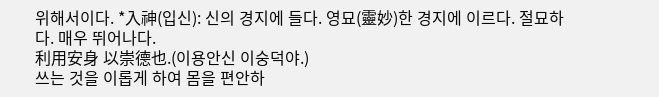위해서이다. *入神(입신): 신의 경지에 들다. 영묘(靈妙)한 경지에 이르다. 절묘하다. 매우 뛰어나다.
利用安身 以崇德也.(이용안신 이숭덕야.)
쓰는 것을 이롭게 하여 몸을 편안하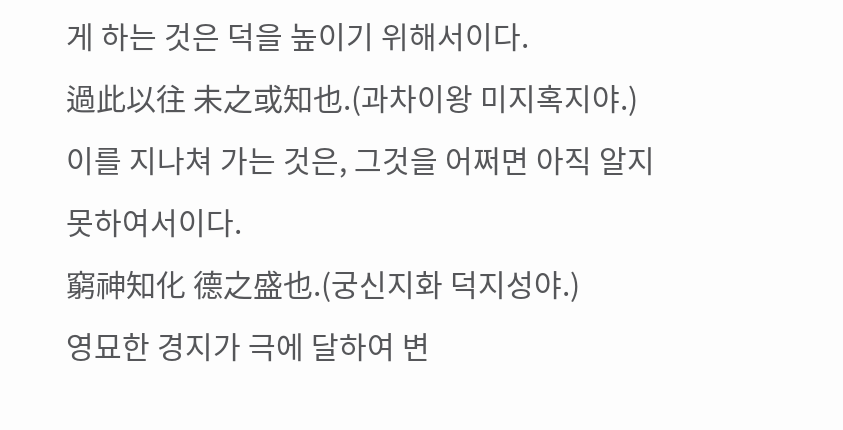게 하는 것은 덕을 높이기 위해서이다.
過此以往 未之或知也.(과차이왕 미지혹지야.)
이를 지나쳐 가는 것은, 그것을 어쩌면 아직 알지 못하여서이다.
窮神知化 德之盛也.(궁신지화 덕지성야.)
영묘한 경지가 극에 달하여 변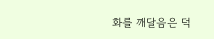화를 깨달음은 덕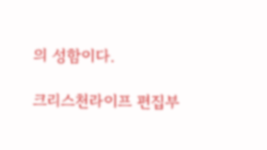의 성함이다.

크리스천라이프 편집부